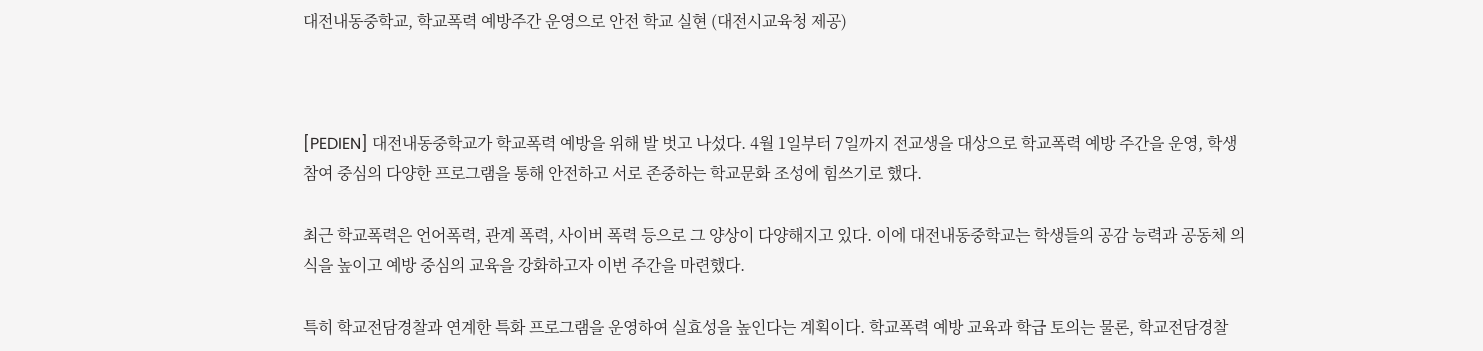대전내동중학교, 학교폭력 예방주간 운영으로 안전 학교 실현 (대전시교육청 제공)



[PEDIEN] 대전내동중학교가 학교폭력 예방을 위해 발 벗고 나섰다. 4월 1일부터 7일까지 전교생을 대상으로 학교폭력 예방 주간을 운영, 학생 참여 중심의 다양한 프로그램을 통해 안전하고 서로 존중하는 학교문화 조성에 힘쓰기로 했다.

최근 학교폭력은 언어폭력, 관계 폭력, 사이버 폭력 등으로 그 양상이 다양해지고 있다. 이에 대전내동중학교는 학생들의 공감 능력과 공동체 의식을 높이고 예방 중심의 교육을 강화하고자 이번 주간을 마련했다.

특히 학교전담경찰과 연계한 특화 프로그램을 운영하여 실효성을 높인다는 계획이다. 학교폭력 예방 교육과 학급 토의는 물론, 학교전담경찰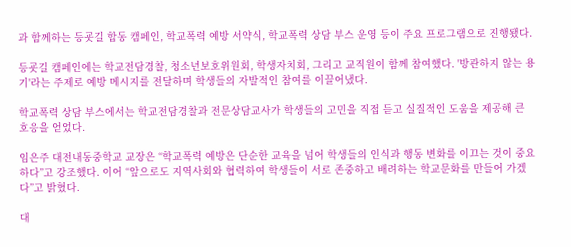과 함께하는 등굣길 합동 캠페인, 학교폭력 예방 서약식, 학교폭력 상담 부스 운영 등이 주요 프로그램으로 진행됐다.

등굣길 캠페인에는 학교전담경찰, 청소년보호위원회, 학생자치회, 그리고 교직원이 함께 참여했다. '방관하지 않는 용기'라는 주제로 예방 메시지를 전달하며 학생들의 자발적인 참여를 이끌어냈다.

학교폭력 상담 부스에서는 학교전담경찰과 전문상담교사가 학생들의 고민을 직접 듣고 실질적인 도움을 제공해 큰 호응을 얻었다.

임은주 대전내동중학교 교장은 “학교폭력 예방은 단순한 교육을 넘어 학생들의 인식과 행동 변화를 이끄는 것이 중요하다”고 강조했다. 이어 “앞으로도 지역사회와 협력하여 학생들이 서로 존중하고 배려하는 학교문화를 만들어 가겠다”고 밝혔다.

대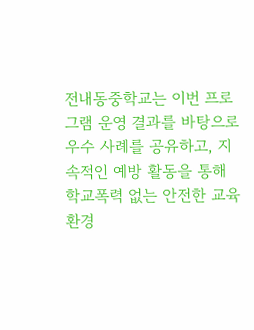전내동중학교는 이번 프로그램 운영 결과를 바탕으로 우수 사례를 공유하고, 지속적인 예방 활동을 통해 학교폭력 없는 안전한 교육환경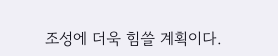조성에 더욱 힘쓸 계획이다.